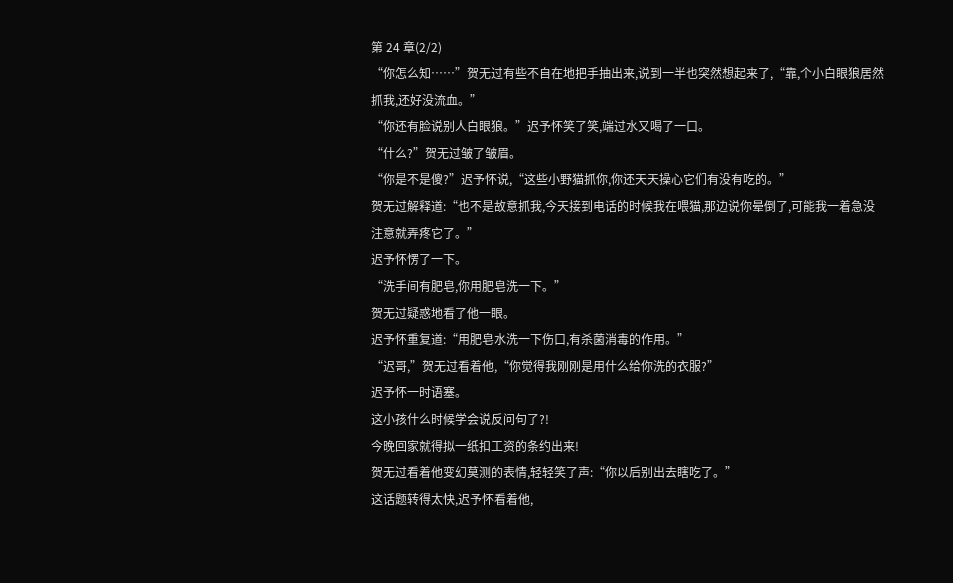第 24 章(2/2)
“你怎么知……”贺无过有些不自在地把手抽出来,说到一半也突然想起来了,“靠,个小白眼狼居然抓我,还好没流血。”
“你还有脸说别人白眼狼。”迟予怀笑了笑,端过水又喝了一口。
“什么?”贺无过皱了皱眉。
“你是不是傻?”迟予怀说,“这些小野猫抓你,你还天天操心它们有没有吃的。”
贺无过解释道:“也不是故意抓我,今天接到电话的时候我在喂猫,那边说你晕倒了,可能我一着急没注意就弄疼它了。”
迟予怀愣了一下。
“洗手间有肥皂,你用肥皂洗一下。”
贺无过疑惑地看了他一眼。
迟予怀重复道:“用肥皂水洗一下伤口,有杀菌消毒的作用。”
“迟哥,”贺无过看着他,“你觉得我刚刚是用什么给你洗的衣服?”
迟予怀一时语塞。
这小孩什么时候学会说反问句了?!
今晚回家就得拟一纸扣工资的条约出来!
贺无过看着他变幻莫测的表情,轻轻笑了声:“你以后别出去瞎吃了。”
这话题转得太快,迟予怀看着他,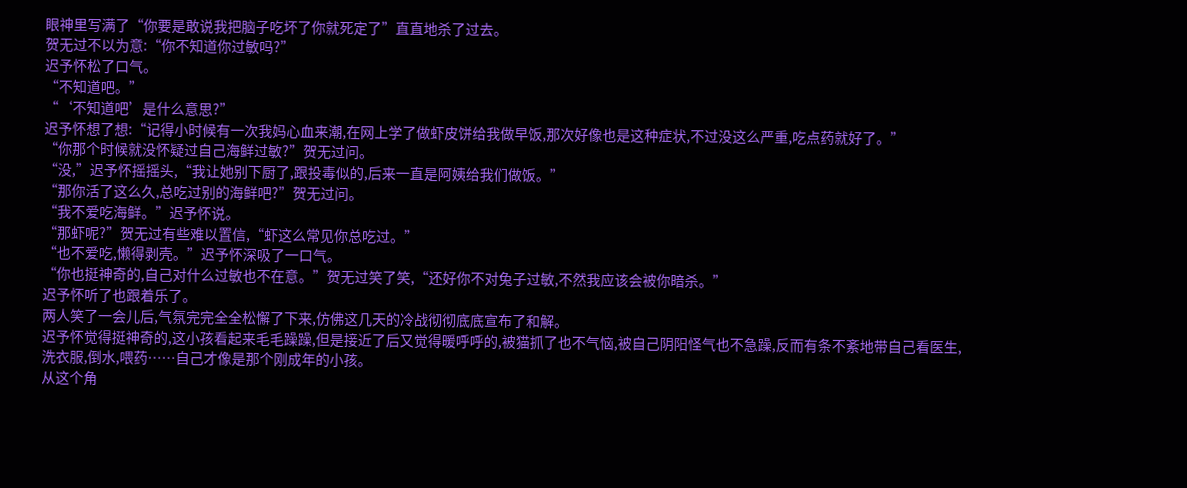眼神里写满了“你要是敢说我把脑子吃坏了你就死定了”直直地杀了过去。
贺无过不以为意:“你不知道你过敏吗?”
迟予怀松了口气。
“不知道吧。”
“‘不知道吧’是什么意思?”
迟予怀想了想:“记得小时候有一次我妈心血来潮,在网上学了做虾皮饼给我做早饭,那次好像也是这种症状,不过没这么严重,吃点药就好了。”
“你那个时候就没怀疑过自己海鲜过敏?”贺无过问。
“没,”迟予怀摇摇头,“我让她别下厨了,跟投毒似的,后来一直是阿姨给我们做饭。”
“那你活了这么久,总吃过别的海鲜吧?”贺无过问。
“我不爱吃海鲜。”迟予怀说。
“那虾呢?”贺无过有些难以置信,“虾这么常见你总吃过。”
“也不爱吃,懒得剥壳。”迟予怀深吸了一口气。
“你也挺神奇的,自己对什么过敏也不在意。”贺无过笑了笑,“还好你不对兔子过敏,不然我应该会被你暗杀。”
迟予怀听了也跟着乐了。
两人笑了一会儿后,气氛完完全全松懈了下来,仿佛这几天的冷战彻彻底底宣布了和解。
迟予怀觉得挺神奇的,这小孩看起来毛毛躁躁,但是接近了后又觉得暖呼呼的,被猫抓了也不气恼,被自己阴阳怪气也不急躁,反而有条不紊地带自己看医生,洗衣服,倒水,喂药……自己才像是那个刚成年的小孩。
从这个角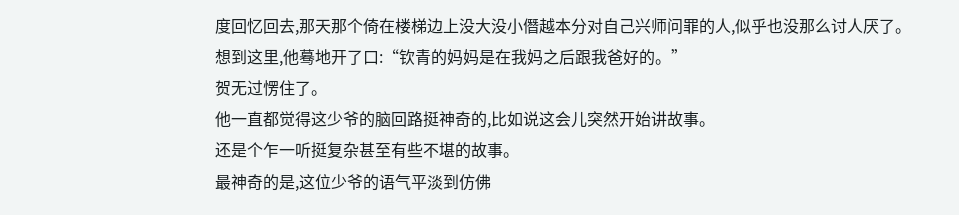度回忆回去,那天那个倚在楼梯边上没大没小僭越本分对自己兴师问罪的人,似乎也没那么讨人厌了。
想到这里,他蓦地开了口:“钦青的妈妈是在我妈之后跟我爸好的。”
贺无过愣住了。
他一直都觉得这少爷的脑回路挺神奇的,比如说这会儿突然开始讲故事。
还是个乍一听挺复杂甚至有些不堪的故事。
最神奇的是,这位少爷的语气平淡到仿佛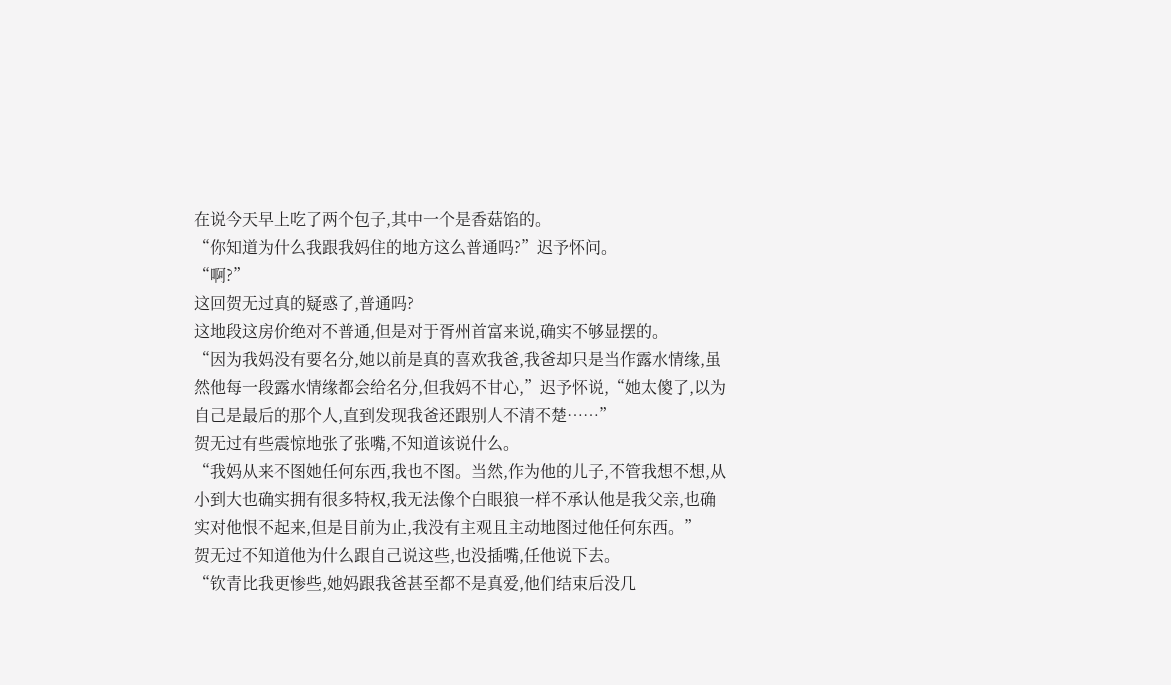在说今天早上吃了两个包子,其中一个是香菇馅的。
“你知道为什么我跟我妈住的地方这么普通吗?”迟予怀问。
“啊?”
这回贺无过真的疑惑了,普通吗?
这地段这房价绝对不普通,但是对于胥州首富来说,确实不够显摆的。
“因为我妈没有要名分,她以前是真的喜欢我爸,我爸却只是当作露水情缘,虽然他每一段露水情缘都会给名分,但我妈不甘心,”迟予怀说,“她太傻了,以为自己是最后的那个人,直到发现我爸还跟别人不清不楚……”
贺无过有些震惊地张了张嘴,不知道该说什么。
“我妈从来不图她任何东西,我也不图。当然,作为他的儿子,不管我想不想,从小到大也确实拥有很多特权,我无法像个白眼狼一样不承认他是我父亲,也确实对他恨不起来,但是目前为止,我没有主观且主动地图过他任何东西。”
贺无过不知道他为什么跟自己说这些,也没插嘴,任他说下去。
“钦青比我更惨些,她妈跟我爸甚至都不是真爱,他们结束后没几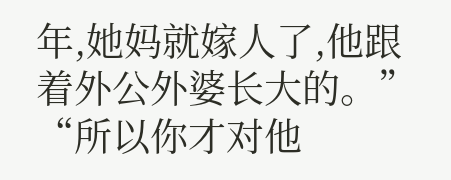年,她妈就嫁人了,他跟着外公外婆长大的。”
“所以你才对他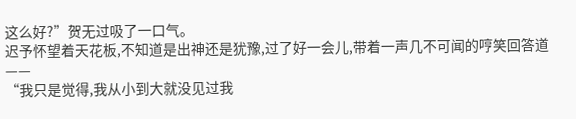这么好?”贺无过吸了一口气。
迟予怀望着天花板,不知道是出神还是犹豫,过了好一会儿,带着一声几不可闻的哼笑回答道——
“我只是觉得,我从小到大就没见过我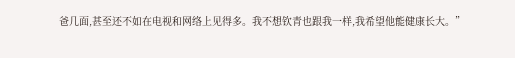爸几面,甚至还不如在电视和网络上见得多。我不想钦青也跟我一样,我希望他能健康长大。”